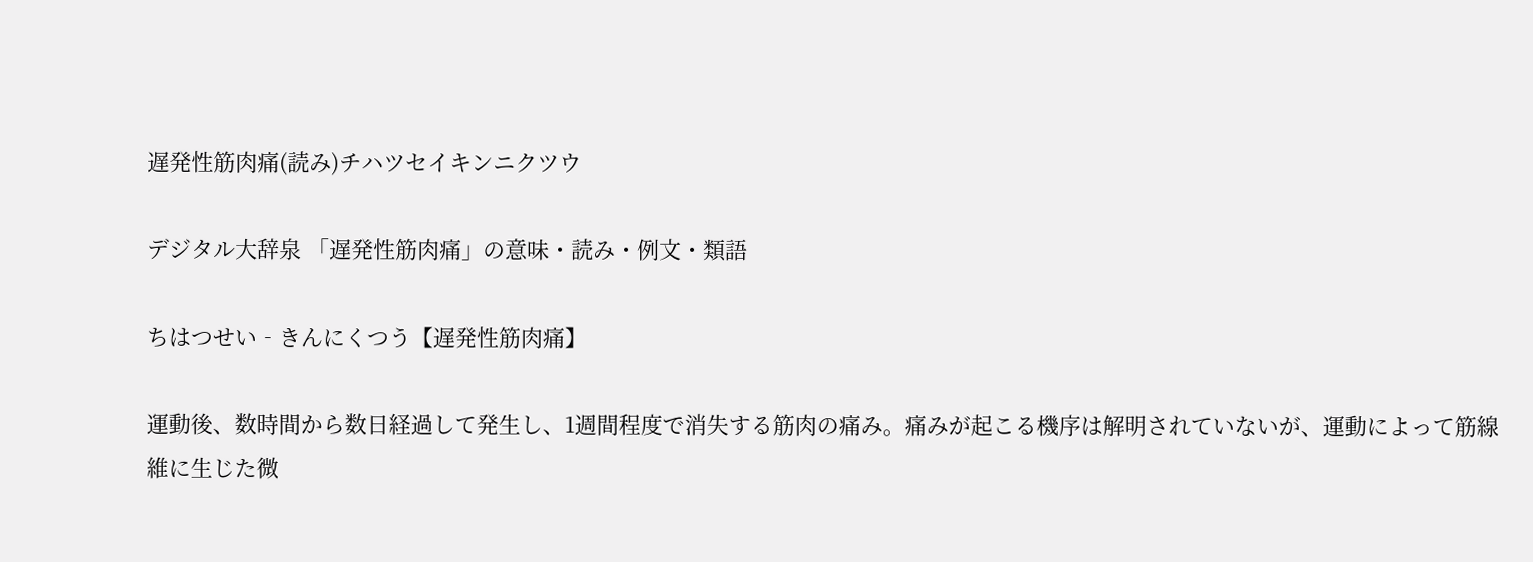遅発性筋肉痛(読み)チハツセイキンニクツウ

デジタル大辞泉 「遅発性筋肉痛」の意味・読み・例文・類語

ちはつせい‐きんにくつう【遅発性筋肉痛】

運動後、数時間から数日経過して発生し、1週間程度で消失する筋肉の痛み。痛みが起こる機序は解明されていないが、運動によって筋線維に生じた微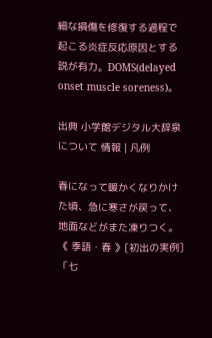細な損傷を修復する過程で起こる炎症反応原因とする説が有力。DOMS(delayed onset muscle soreness)。

出典 小学館デジタル大辞泉について 情報 | 凡例

春になって暖かくなりかけた頃、急に寒さが戻って、地面などがまた凍りつく。《 季語・春 》[初出の実例]「七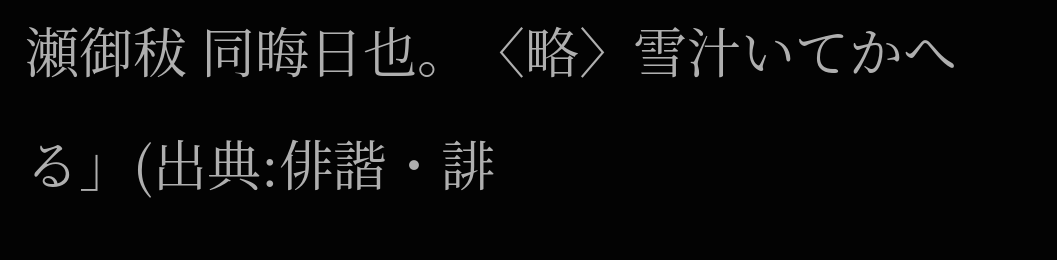瀬御秡 同晦日也。〈略〉雪汁いてかへる」(出典:俳諧・誹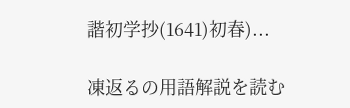諧初学抄(1641)初春)...

凍返るの用語解説を読む